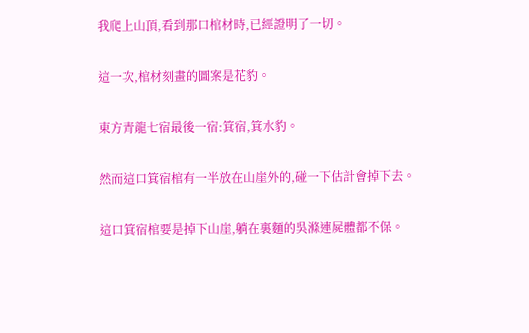我爬上山頂,看到那口棺材時,已經證明了一切。

這一次,棺材刻畫的圖案是花豹。

東方青龍七宿最後一宿:箕宿,箕水豹。

然而這口箕宿棺有一半放在山崖外的,碰一下估計會掉下去。

這口箕宿棺要是掉下山崖,躺在裏麵的吳滌連屍體都不保。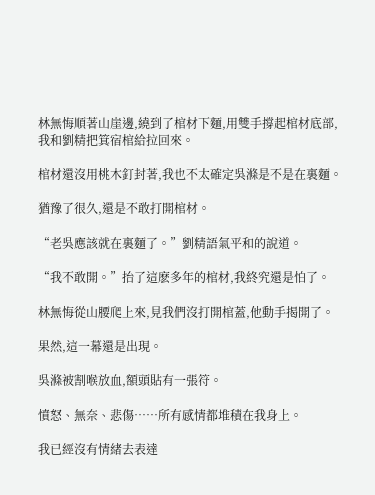林無悔順著山崖邊,繞到了棺材下麵,用雙手撐起棺材底部,我和劉精把箕宿棺給拉回來。

棺材還沒用桃木釘封著,我也不太確定吳滌是不是在裏麵。

猶豫了很久,還是不敢打開棺材。

“老吳應該就在裏麵了。”劉精語氣平和的說道。

“我不敢開。”抬了這麽多年的棺材,我終究還是怕了。

林無悔從山腰爬上來,見我們沒打開棺蓋,他動手揭開了。

果然,這一幕還是出現。

吳滌被割喉放血,額頭貼有一張符。

憤怒、無奈、悲傷……所有感情都堆積在我身上。

我已經沒有情緒去表達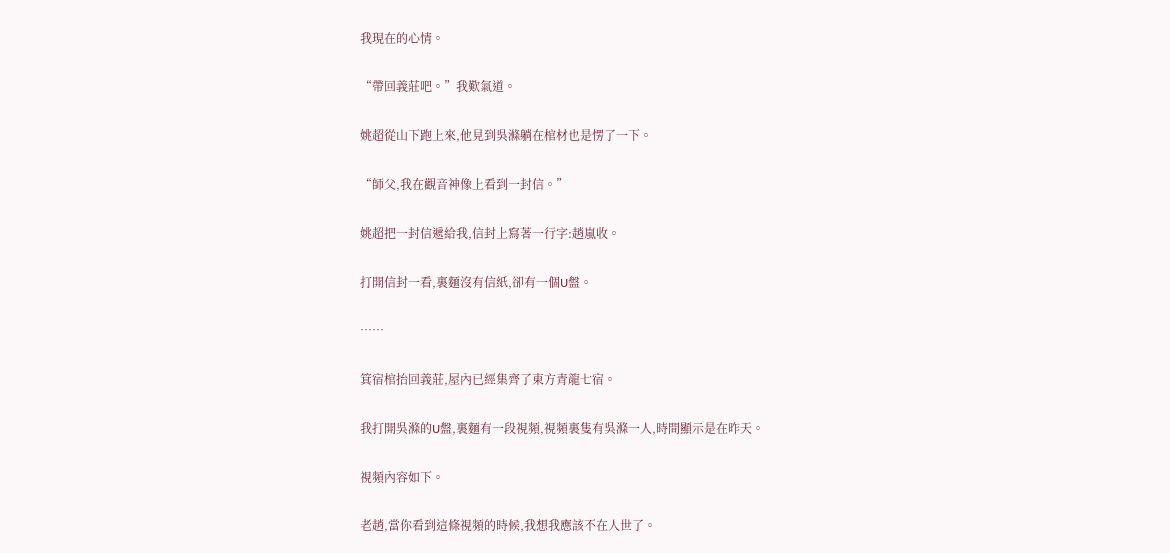我現在的心情。

“帶回義莊吧。”我歎氣道。

姚超從山下跑上來,他見到吳滌躺在棺材也是愣了一下。

“師父,我在觀音神像上看到一封信。”

姚超把一封信遞給我,信封上寫著一行字:趙嵐收。

打開信封一看,裏麵沒有信紙,卻有一個U盤。

……

箕宿棺抬回義莊,屋內已經集齊了東方青龍七宿。

我打開吳滌的U盤,裏麵有一段視頻,視頻裏隻有吳滌一人,時間顯示是在昨天。

視頻內容如下。

老趙,當你看到這條視頻的時候,我想我應該不在人世了。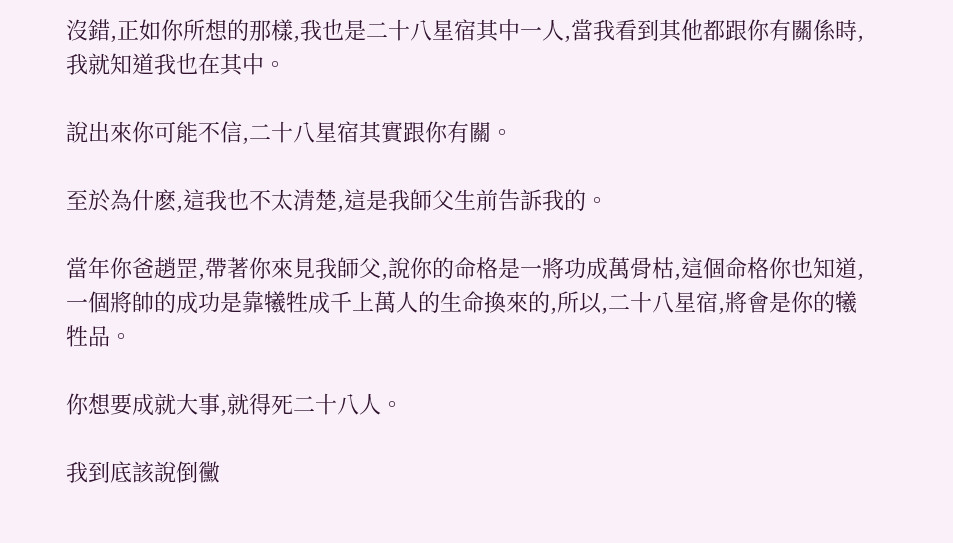沒錯,正如你所想的那樣,我也是二十八星宿其中一人,當我看到其他都跟你有關係時,我就知道我也在其中。

說出來你可能不信,二十八星宿其實跟你有關。

至於為什麽,這我也不太清楚,這是我師父生前告訴我的。

當年你爸趙罡,帶著你來見我師父,說你的命格是一將功成萬骨枯,這個命格你也知道,一個將帥的成功是靠犧牲成千上萬人的生命換來的,所以,二十八星宿,將會是你的犧牲品。

你想要成就大事,就得死二十八人。

我到底該說倒黴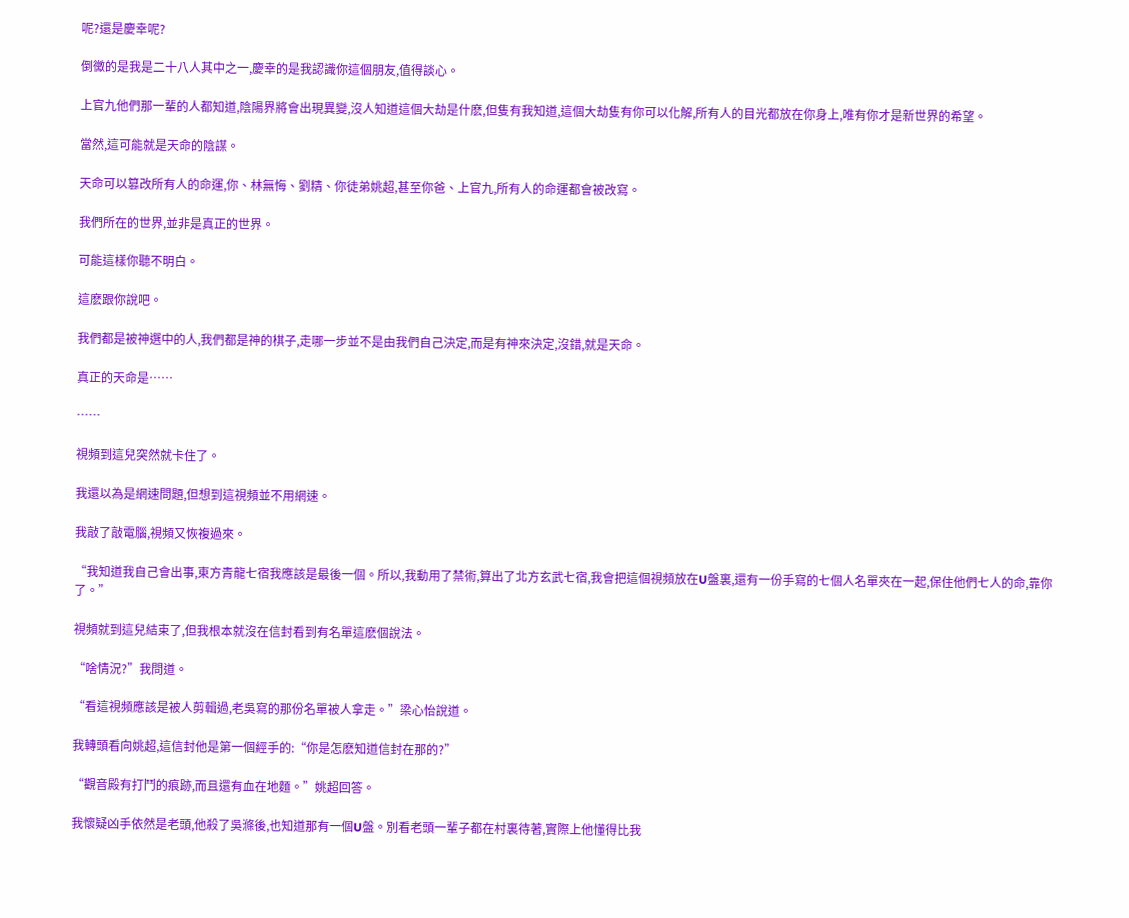呢?還是慶幸呢?

倒黴的是我是二十八人其中之一,慶幸的是我認識你這個朋友,值得談心。

上官九他們那一輩的人都知道,陰陽界將會出現異變,沒人知道這個大劫是什麽,但隻有我知道,這個大劫隻有你可以化解,所有人的目光都放在你身上,唯有你才是新世界的希望。

當然,這可能就是天命的陰謀。

天命可以篡改所有人的命運,你、林無悔、劉精、你徒弟姚超,甚至你爸、上官九,所有人的命運都會被改寫。

我們所在的世界,並非是真正的世界。

可能這樣你聽不明白。

這麽跟你說吧。

我們都是被神選中的人,我們都是神的棋子,走哪一步並不是由我們自己決定,而是有神來決定,沒錯,就是天命。

真正的天命是……

……

視頻到這兒突然就卡住了。

我還以為是網速問題,但想到這視頻並不用網速。

我敲了敲電腦,視頻又恢複過來。

“我知道我自己會出事,東方青龍七宿我應該是最後一個。所以,我動用了禁術,算出了北方玄武七宿,我會把這個視頻放在U盤裏,還有一份手寫的七個人名單夾在一起,保住他們七人的命,靠你了。”

視頻就到這兒結束了,但我根本就沒在信封看到有名單這麽個說法。

“啥情況?”我問道。

“看這視頻應該是被人剪輯過,老吳寫的那份名單被人拿走。”梁心怡說道。

我轉頭看向姚超,這信封他是第一個經手的:“你是怎麽知道信封在那的?”

“觀音殿有打鬥的痕跡,而且還有血在地麵。”姚超回答。

我懷疑凶手依然是老頭,他殺了吳滌後,也知道那有一個U盤。別看老頭一輩子都在村裏待著,實際上他懂得比我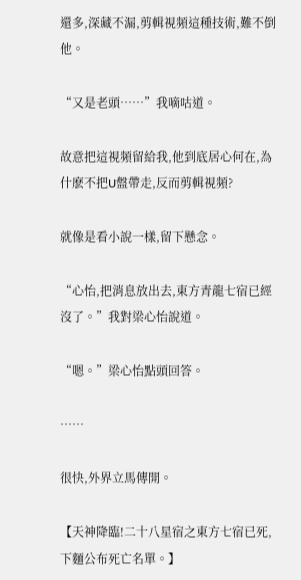還多,深藏不漏,剪輯視頻這種技術,難不倒他。

“又是老頭……”我嘀咕道。

故意把這視頻留給我,他到底居心何在,為什麽不把U盤帶走,反而剪輯視頻?

就像是看小說一樣,留下懸念。

“心怡,把消息放出去,東方青龍七宿已經沒了。”我對梁心怡說道。

“嗯。”梁心怡點頭回答。

……

很快,外界立馬傳開。

【天神降臨!二十八星宿之東方七宿已死,下麵公布死亡名單。】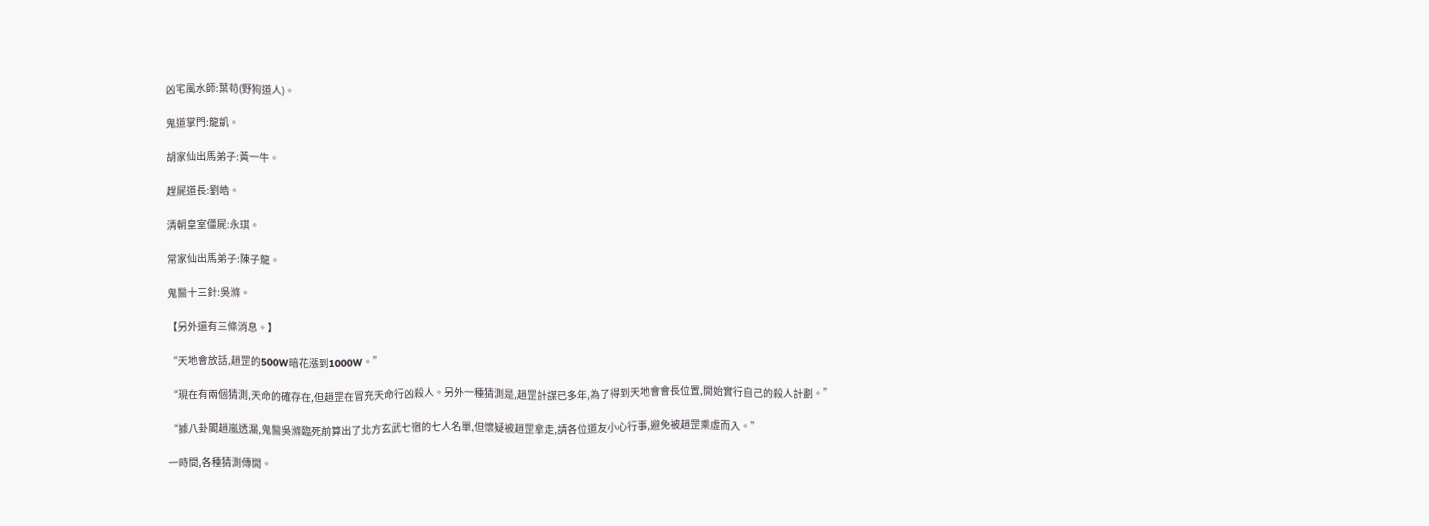凶宅風水師:葉苟(野狗道人)。

鬼道掌門:龍凱。

胡家仙出馬弟子:黃一牛。

趕屍道長:劉皓。

清朝皇室僵屍:永琪。

常家仙出馬弟子:陳子龍。

鬼醫十三針:吳滌。

【另外還有三條消息。】

“天地會放話,趙罡的500W暗花漲到1000W。”

“現在有兩個猜測,天命的確存在,但趙罡在冒充天命行凶殺人。另外一種猜測是,趙罡計謀已多年,為了得到天地會會長位置,開始實行自己的殺人計劃。”

“據八卦閣趙嵐透漏,鬼醫吳滌臨死前算出了北方玄武七宿的七人名單,但懷疑被趙罡拿走,請各位道友小心行事,避免被趙罡乘虛而入。”

一時間,各種猜測傳開。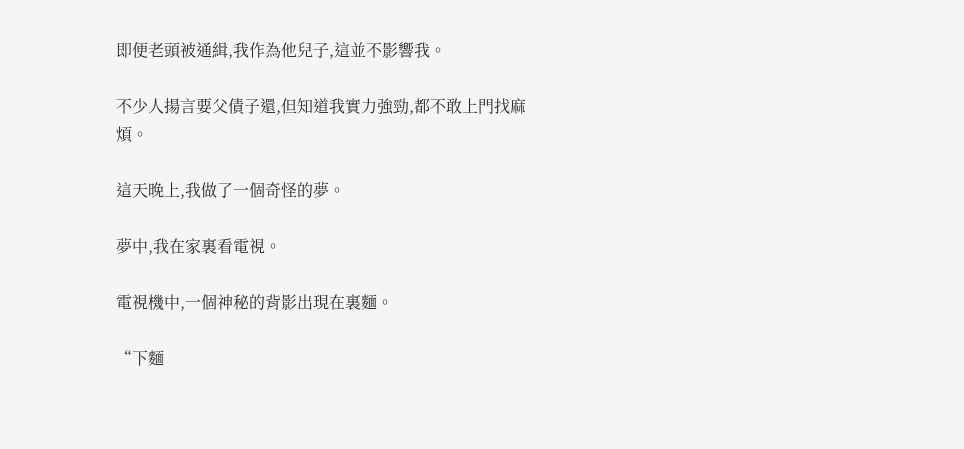即便老頭被通緝,我作為他兒子,這並不影響我。

不少人揚言要父債子還,但知道我實力強勁,都不敢上門找麻煩。

這天晚上,我做了一個奇怪的夢。

夢中,我在家裏看電視。

電視機中,一個神秘的背影出現在裏麵。

“下麵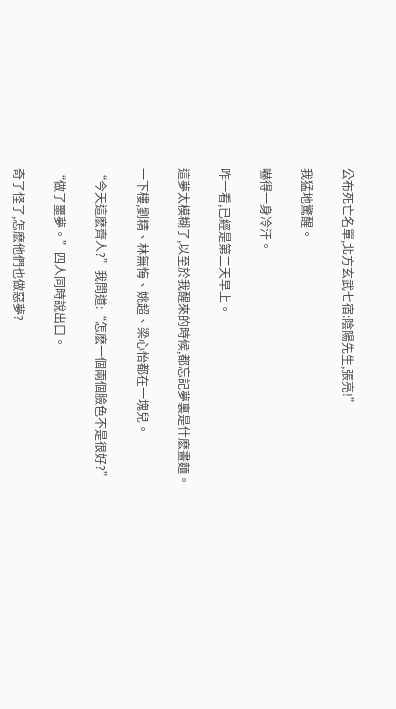公布死亡名單,北方玄武七宿:陰陽先生,張亮!”

我猛地驚醒。

嚇得一身冷汗。

咋一看,已經是第二天早上。

這夢太模糊了,以至於我醒來的時候,都忘記夢裏是什麽畫麵。

一下樓,劉精、林無悔、姚超、梁心怡都在一塊兒。

“今天這麽齊人?”我問道:“怎麽一個兩個臉色不是很好?”

“做了噩夢。”四人同時說出口。

奇了怪了,怎麽他們也做惡夢?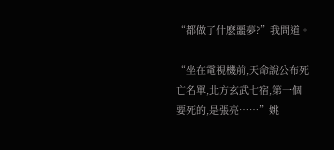“都做了什麽噩夢?”我問道。

“坐在電視機前,天命說公布死亡名單,北方玄武七宿,第一個要死的,是張亮……”姚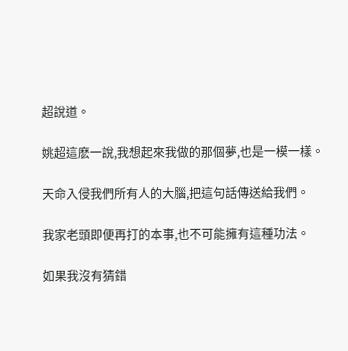超說道。

姚超這麽一說,我想起來我做的那個夢,也是一模一樣。

天命入侵我們所有人的大腦,把這句話傳送給我們。

我家老頭即便再打的本事,也不可能擁有這種功法。

如果我沒有猜錯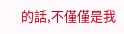的話,不僅僅是我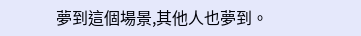夢到這個場景,其他人也夢到。